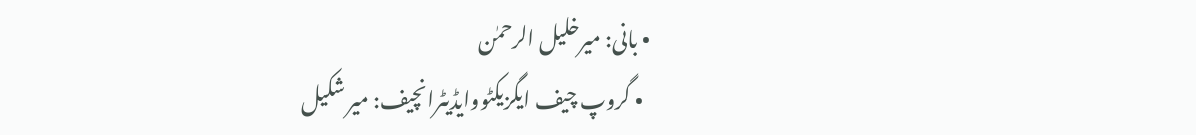• بانی: میرخلیل الرحمٰن
  • گروپ چیف ایگزیکٹووایڈیٹرانچیف: میر شکیل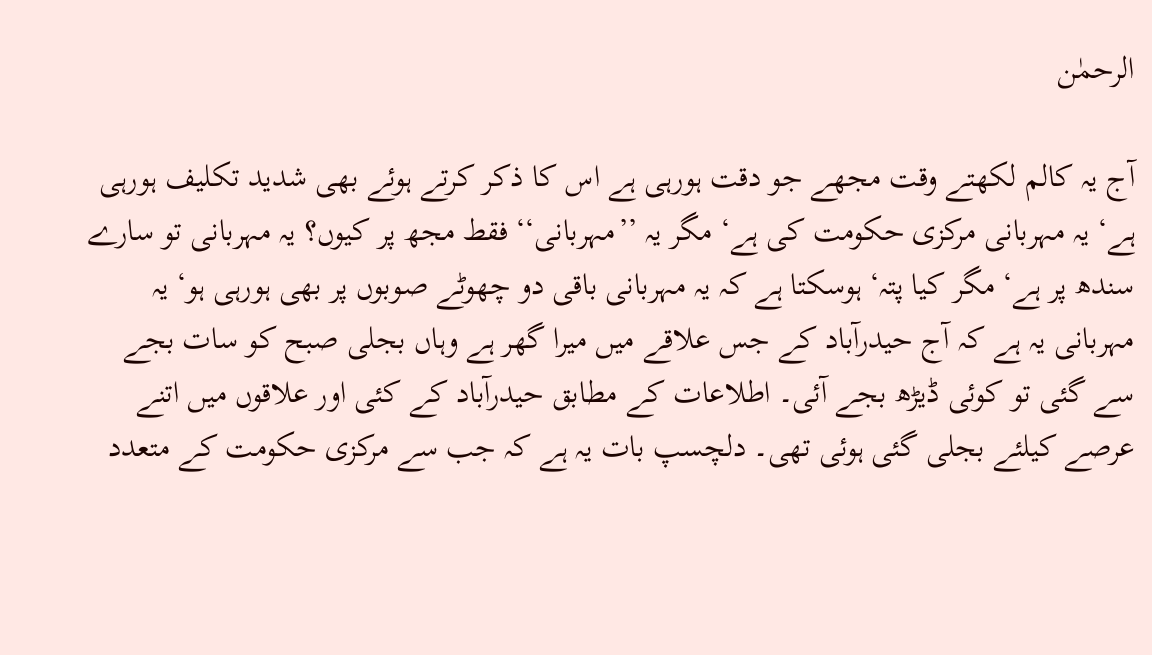الرحمٰن

آج یہ کالم لکھتے وقت مجھے جو دقت ہورہی ہے اس کا ذکر کرتے ہوئے بھی شدید تکلیف ہورہی ہے‘ یہ مہربانی مرکزی حکومت کی ہے‘ مگر یہ ’’مہربانی‘‘ فقط مجھ پر کیوں؟ یہ مہربانی تو سارے سندھ پر ہے‘ مگر کیا پتہ‘ ہوسکتا ہے کہ یہ مہربانی باقی دو چھوٹے صوبوں پر بھی ہورہی ہو‘ یہ مہربانی یہ ہے کہ آج حیدرآباد کے جس علاقے میں میرا گھر ہے وہاں بجلی صبح کو سات بجے سے گئی تو کوئی ڈیڑھ بجے آئی۔ اطلاعات کے مطابق حیدرآباد کے کئی اور علاقوں میں اتنے عرصے کیلئے بجلی گئی ہوئی تھی۔ دلچسپ بات یہ ہے کہ جب سے مرکزی حکومت کے متعدد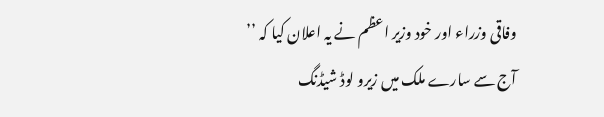وفاقی وزراء اور خود وزیر اعظم نے یہ اعلان کیا کہ ’’ آج سے سارے ملک میں زیرو لوڈ شیڈنگ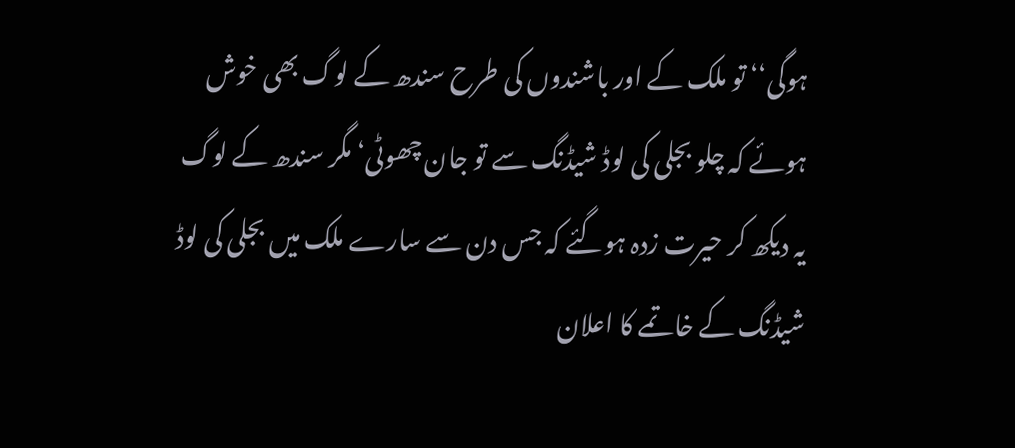ہوگی‘‘ تو ملک کے اور باشندوں کی طرح سندھ کے لوگ بھی خوش ہوئے کہ چلو بجلی کی لوڈ شیڈنگ سے تو جان چھوٹی‘ مگر سندھ کے لوگ یہ دیکھ کر حیرت زدہ ہوگئے کہ جس دن سے سارے ملک میں بجلی کی لوڈ شیڈنگ کے خاتمے کا اعلان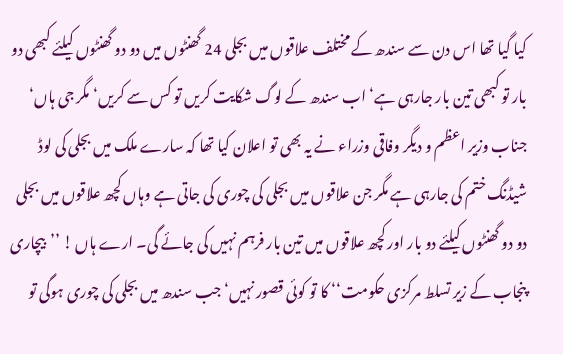کیا گیا تھا اس دن سے سندھ کے مختلف علاقوں میں بجلی 24 گھنٹوں میں دو دو گھنٹوں کیلئے کبھی دو بار تو کبھی تین بار جارہی ہے‘ اب سندھ کے لوگ شکایت کریں تو کس سے کریں‘ مگر جی ہاں‘ جناب وزیر اعظم و دیگر وفاقی وزراء نے یہ بھی تو اعلان کیا تھا کہ سارے ملک میں بجلی کی لوڈ شیڈنگ ختم کی جارہی ہے مگر جن علاقوں میں بجلی کی چوری کی جاتی ہے وہاں کچھ علاقوں میں بجلی دو دو گھنٹوں کیلئے دو بار اور کچھ علاقوں میں تین بار فرہم نہیں کی جائے گی۔ ارے ہاں ! ’’بیچاری پنجاب کے زیر تسلط مرکزی حکومت‘‘ کا تو کوئی قصور نہیں‘ جب سندھ میں بجلی کی چوری ہوگی تو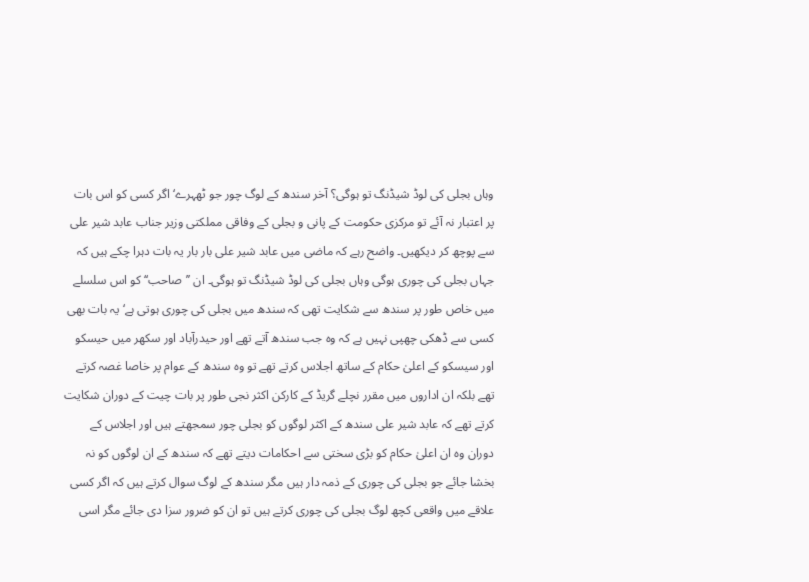وہاں بجلی کی لوڈ شیڈنگ تو ہوگی؟ آخر سندھ کے لوگ چور جو ٹھہرے‘ اگر کسی کو اس بات پر اعتبار نہ آئے تو مرکزی حکومت کے پانی و بجلی کے وفاقی مملکتی وزیر جناب عابد شیر علی سے پوچھ کر دیکھیں۔ واضح رہے کہ ماضی میں عابد شیر علی بار بار یہ بات دہرا چکے ہیں کہ جہاں بجلی کی چوری ہوگی وہاں بجلی کی لوڈ شیڈنگ تو ہوگی۔ ان ’’صاحب‘‘ کو اس سلسلے میں خاص طور پر سندھ سے شکایت تھی کہ سندھ میں بجلی کی چوری ہوتی ہے‘ یہ بات بھی کسی سے ڈھکی چھپی نہیں ہے کہ وہ جب سندھ آتے تھے اور حیدرآباد اور سکھر میں حیسکو اور سیسکو کے اعلیٰ حکام کے ساتھ اجلاس کرتے تھے تو وہ سندھ کے عوام پر خاصا غصہ کرتے تھے بلکہ ان اداروں میں مقرر نچلے گریڈ کے کارکن اکثر نجی طور پر بات چیت کے دوران شکایت کرتے تھے کہ عابد شیر علی سندھ کے اکثر لوگوں کو بجلی چور سمجھتے ہیں اور اجلاس کے دوران وہ ان اعلیٰ حکام کو بڑی سختی سے احکامات دیتے تھے کہ سندھ کے ان لوگوں کو نہ بخشا جائے جو بجلی کی چوری کے ذمہ دار ہیں مگر سندھ کے لوگ سوال کرتے ہیں کہ اگر کسی علاقے میں واقعی کچھ لوگ بجلی کی چوری کرتے ہیں تو ان کو ضرور سزا دی جائے مگر اسی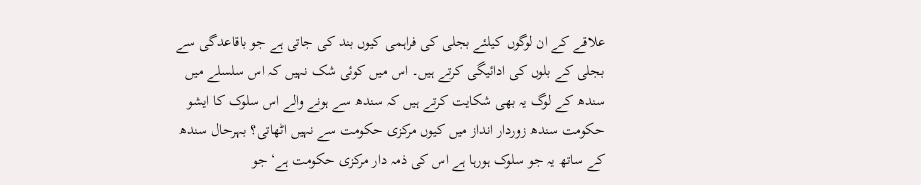علاقے کے ان لوگوں کیلئے بجلی کی فراہمی کیوں بند کی جاتی ہے جو باقاعدگی سے بجلی کے بلوں کی ادائیگی کرتے ہیں۔ اس میں کوئی شک نہیں کہ اس سلسلے میں سندھ کے لوگ یہ بھی شکایت کرتے ہیں کہ سندھ سے ہونے والے اس سلوک کا ایشو حکومت سندھ زوردار انداز میں کیوں مرکزی حکومت سے نہیں اٹھاتی؟ بہرحال سندھ کے ساتھ یہ جو سلوک ہورہا ہے اس کی ذمہ دار مرکزی حکومت ہے‘ جو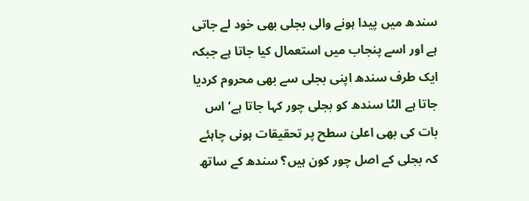سندھ میں پیدا ہونے والی بجلی بھی خود لے جاتی ہے اور اسے پنجاب میں استعمال کیا جاتا ہے جبکہ ایک طرف سندھ اپنی بجلی سے بھی محروم کردیا جاتا ہے الٹا سندھ کو بجلی چور کہا جاتا ہے‘ اس بات کی بھی اعلیٰ سطح پر تحقیقات ہونی چاہئے کہ بجلی کے اصل چور کون ہیں؟ سندھ کے ساتھ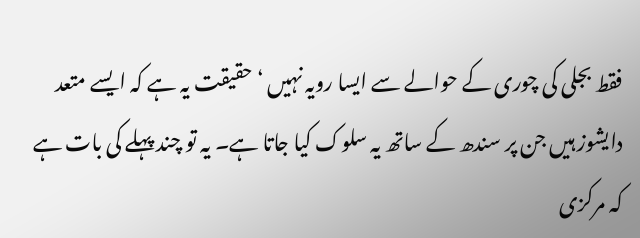فقط بجلی کی چوری کے حوالے سے ایسا رویہ نہیں ‘ حقیقت یہ ہے کہ ایسے متعد دایشوز ہیں جن پر سندھ کے ساتھ یہ سلوک کیا جاتا ہے۔ یہ تو چند پہلے کی بات ہے کہ مرکزی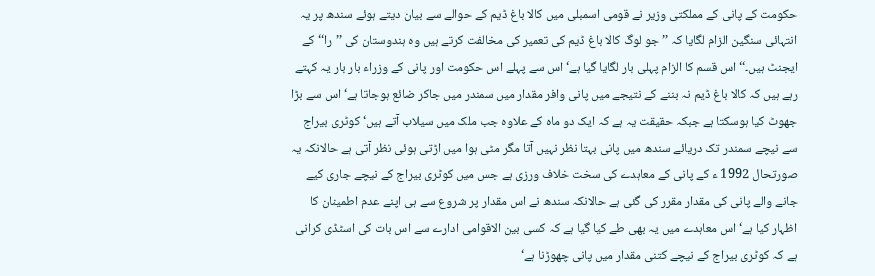حکومت کے پانی کے مملکتی وزیر نے قومی اسمبلی میں کالا باغ ڈیم کے حوالے سے بیان دیتے ہوئے سندھ پر یہ انتہائی سنگین الزام لگایا کہ ’’جو لوگ کالا باغ ڈیم کی تعمیر کی مخالفت کرتے ہیں وہ ہندوستان کی ’’را‘‘ کے ایجنٹ ہیں۔‘‘ اس قسم کا الزام پہلی بار لگایا گیا ہے‘ اس سے پہلے اس حکومت اور پانی کے وزراء بار بار یہ کہتے رہے ہیں کہ کالا باغ ڈیم نہ بننے کے نتیجے میں پانی وافر مقدار میں سمندر میں جاکر ضائع ہوجاتا ہے‘ اس سے بڑا جھوٹ کیا ہوسکتا ہے جبکہ حقیقت یہ ہے کہ ایک دو ماہ کے علاوہ جب ملک میں سیلاب آتے ہیں‘ کوٹری بیراج سے نیچے سمندر تک دریائے سندھ میں پانی بہتا نظر نہیں آتا مگر مٹی ہوا میں اڑتی ہوئی نظر آتی ہے حالانکہ یہ صورتحال 1992 ء کے پانی کے معاہدے کی سخت خلاف ورزی ہے جس میں کوٹری بیراج کے نیچے جاری کیے جانے والے پانی کی مقدار مقرر کی گئی ہے حالانکہ سندھ نے اس مقدار پر شروع سے ہی اپنے عدم اطمینان کا اظہار کیا ہے‘ اس معاہدے میں یہ بھی طے کیا گیا ہے کہ کسی بین الاقوامی ادارے سے اس بات کی اسٹڈی کرانی ہے کہ کوٹری بیراج کے نیچے کتنی مقدار میں پانی چھوڑنا ہے‘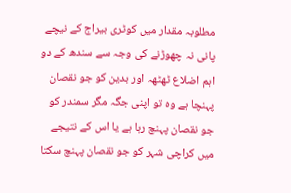مطلوبہ مقدار میں کوٹری بیراج کے نیچے پانی نہ چھوڑنے کی وجہ سے سندھ کے دو اہم اضلاع ٹھٹھہ اور بدین کو جو نقصان پہنچا ہے وہ تو اپنی جگہ مگر سمندر کو جو نقصان پہنچ رہا ہے یا اس کے نتیجے میں کراچی شہر کو جو نقصان پہنچ سکتا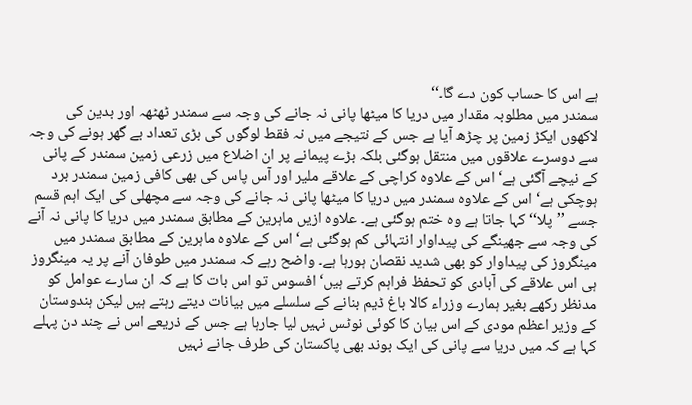ہے اس کا حساب کون دے گا۔‘‘
سمندر میں مطلوبہ مقدار میں دریا کا میٹھا پانی نہ جانے کی وجہ سے سمندر ٹھٹھہ اور بدین کی لاکھوں ایکڑ زمین پر چڑھ آیا ہے جس کے نتیجے میں نہ فقط لوگوں کی بڑی تعداد بے گھر ہونے کی وجہ سے دوسرے علاقوں میں منتقل ہوگئی بلکہ بڑے پیمانے پر ان اضلاع میں زرعی زمین سمندر کے پانی کے نیچے آگئی ہے‘ اس کے علاوہ کراچی کے علاقے ملیر اور آس پاس کی بھی کافی زمین سمندر برد ہوچکی ہے‘ اس کے علاوہ سمندر میں دریا کا میٹھا پانی نہ جانے کی وجہ سے مچھلی کی ایک اہم قسم جسے ’’پلا‘‘ کہا جاتا ہے وہ ختم ہوگئی ہے۔ علاوہ ازیں ماہرین کے مطابق سمندر میں دریا کا پانی نہ آنے کی وجہ سے جھینگے کی پیداوار انتہائی کم ہوگئی ہے‘ اس کے علاوہ ماہرین کے مطابق سمندر میں مینگروز کی پیداوار کو بھی شدید نقصان ہورہا ہے۔ واضح رہے کہ سمندر میں طوفان آنے پر یہ مینگروز ہی اس علاقے کی آبادی کو تحفظ فراہم کرتے ہیں‘ افسوس تو اس بات کا ہے کہ ان سارے عوامل کو مدنظر رکھے بغیر ہمارے وزراء کالا باغ ڈیم بنانے کے سلسلے میں بیانات دیتے رہتے ہیں لیکن ہندوستان کے وزیر اعظم مودی کے اس بیان کا کوئی نوٹس نہیں لیا جارہا ہے جس کے ذریعے اس نے چند دن پہلے کہا ہے کہ میں دریا سے پانی کی ایک بوند بھی پاکستان کی طرف جانے نہیں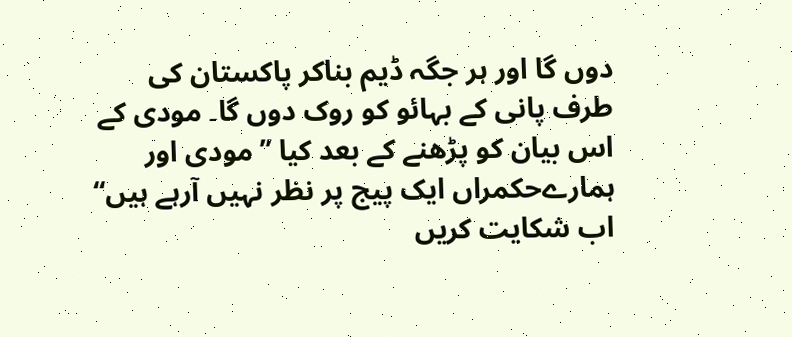دوں گا اور ہر جگہ ڈیم بناکر پاکستان کی طرف پانی کے بہائو کو روک دوں گا۔ مودی کے اس بیان کو پڑھنے کے بعد کیا ’’مودی اور ہمارےحکمراں ایک پیج پر نظر نہیں آرہے ہیں‘‘ اب شکایت کریں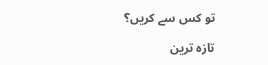تو کس سے کریں؟

تازہ ترین